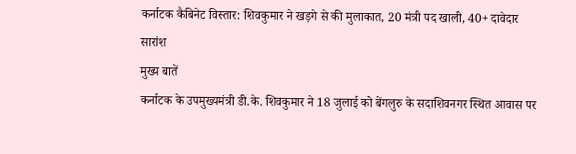कर्नाटक कैबिनेट विस्तार: शिवकुमार ने खड़गे से की मुलाकात, 20 मंत्री पद खाली, 40+ दावेदार
सारांश
मुख्य बातें
कर्नाटक के उपमुख्यमंत्री डी.के. शिवकुमार ने 18 जुलाई को बेंगलुरु के सदाशिवनगर स्थित आवास पर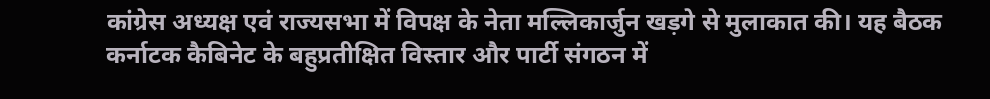कांग्रेस अध्यक्ष एवं राज्यसभा में विपक्ष के नेता मल्लिकार्जुन खड़गे से मुलाकात की। यह बैठक कर्नाटक कैबिनेट के बहुप्रतीक्षित विस्तार और पार्टी संगठन में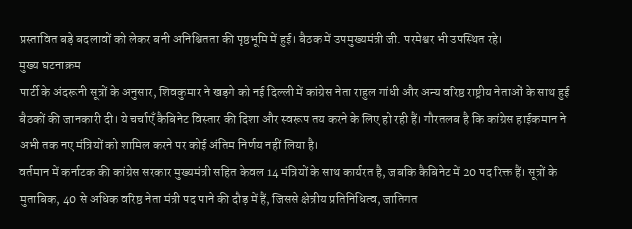प्रस्तावित बड़े बदलावों को लेकर बनी अनिश्चितता की पृष्ठभूमि में हुई। बैठक में उपमुख्यमंत्री जी. परमेश्वर भी उपस्थित रहे।
मुख्य घटनाक्रम
पार्टी के अंदरूनी सूत्रों के अनुसार, शिवकुमार ने खड़गे को नई दिल्ली में कांग्रेस नेता राहुल गांधी और अन्य वरिष्ठ राष्ट्रीय नेताओं के साथ हुई बैठकों की जानकारी दी। ये चर्चाएँ कैबिनेट विस्तार की दिशा और स्वरूप तय करने के लिए हो रही हैं। गौरतलब है कि कांग्रेस हाईकमान ने अभी तक नए मंत्रियों को शामिल करने पर कोई अंतिम निर्णय नहीं लिया है।
वर्तमान में कर्नाटक की कांग्रेस सरकार मुख्यमंत्री सहित केवल 14 मंत्रियों के साथ कार्यरत है, जबकि कैबिनेट में 20 पद रिक्त हैं। सूत्रों के मुताबिक, 40 से अधिक वरिष्ठ नेता मंत्री पद पाने की दौड़ में हैं, जिससे क्षेत्रीय प्रतिनिधित्व, जातिगत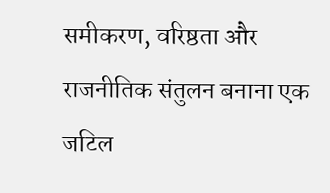समीकरण, वरिष्ठता और राजनीतिक संतुलन बनाना एक जटिल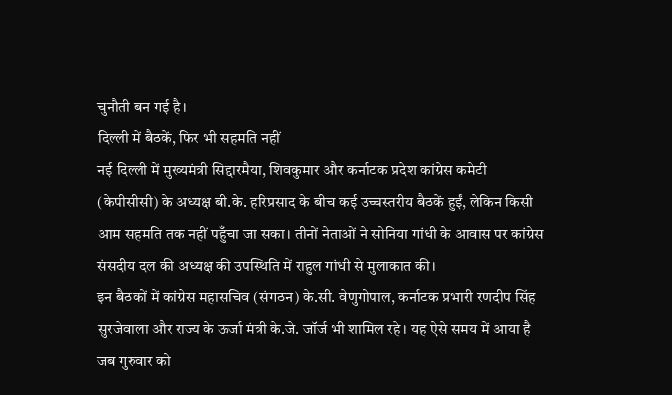चुनौती बन गई है।
दिल्ली में बैठकें, फिर भी सहमति नहीं
नई दिल्ली में मुख्यमंत्री सिद्दारमैया, शिवकुमार और कर्नाटक प्रदेश कांग्रेस कमेटी (केपीसीसी) के अध्यक्ष बी.के. हरिप्रसाद के बीच कई उच्चस्तरीय बैठकें हुईं, लेकिन किसी आम सहमति तक नहीं पहुँचा जा सका। तीनों नेताओं ने सोनिया गांधी के आवास पर कांग्रेस संसदीय दल की अध्यक्ष की उपस्थिति में राहुल गांधी से मुलाकात की।
इन बैठकों में कांग्रेस महासचिव (संगठन) के.सी. वेणुगोपाल, कर्नाटक प्रभारी रणदीप सिंह सुरजेवाला और राज्य के ऊर्जा मंत्री के.जे. जॉर्ज भी शामिल रहे। यह ऐसे समय में आया है जब गुरुवार को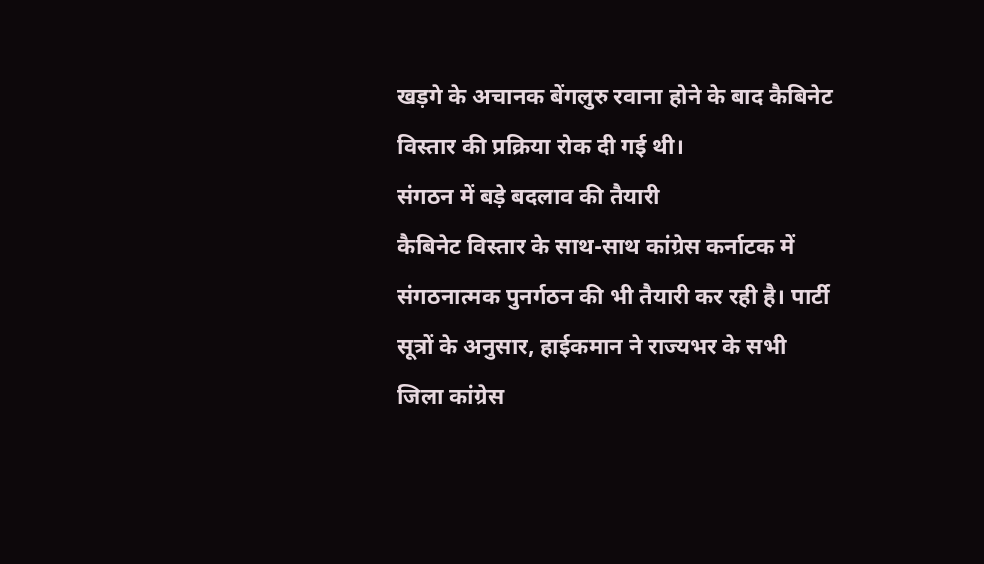खड़गे के अचानक बेंगलुरु रवाना होने के बाद कैबिनेट विस्तार की प्रक्रिया रोक दी गई थी।
संगठन में बड़े बदलाव की तैयारी
कैबिनेट विस्तार के साथ-साथ कांग्रेस कर्नाटक में संगठनात्मक पुनर्गठन की भी तैयारी कर रही है। पार्टी सूत्रों के अनुसार, हाईकमान ने राज्यभर के सभी जिला कांग्रेस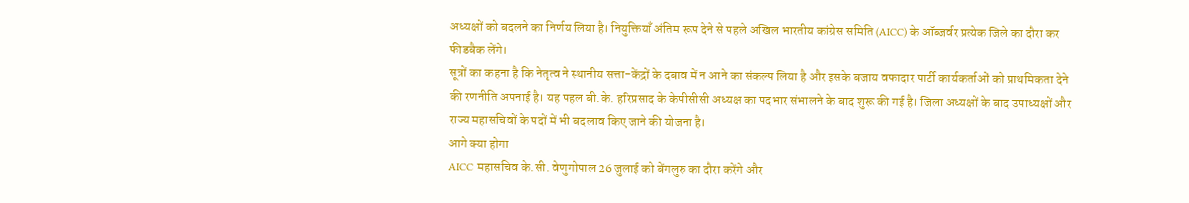अध्यक्षों को बदलने का निर्णय लिया है। नियुक्तियाँ अंतिम रूप देने से पहले अखिल भारतीय कांग्रेस समिति (AICC) के ऑब्जर्वर प्रत्येक जिले का दौरा कर फीडबैक लेंगे।
सूत्रों का कहना है कि नेतृत्व ने स्थानीय सत्ता-केंद्रों के दबाव में न आने का संकल्प लिया है और इसके बजाय वफादार पार्टी कार्यकर्ताओं को प्राथमिकता देने की रणनीति अपनाई है। यह पहल बी.के. हरिप्रसाद के केपीसीसी अध्यक्ष का पदभार संभालने के बाद शुरू की गई है। जिला अध्यक्षों के बाद उपाध्यक्षों और राज्य महासचिवों के पदों में भी बदलाव किए जाने की योजना है।
आगे क्या होगा
AICC महासचिव के.सी. वेणुगोपाल 26 जुलाई को बेंगलुरु का दौरा करेंगे और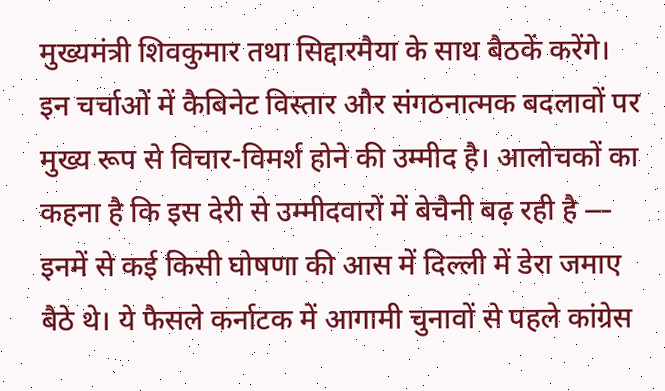मुख्यमंत्री शिवकुमार तथा सिद्दारमैया के साथ बैठकें करेंगे। इन चर्चाओं में कैबिनेट विस्तार और संगठनात्मक बदलावों पर मुख्य रूप से विचार-विमर्श होने की उम्मीद है। आलोचकों का कहना है कि इस देरी से उम्मीदवारों में बेचैनी बढ़ रही है — इनमें से कई किसी घोषणा की आस में दिल्ली में डेरा जमाए बैठे थे। ये फैसले कर्नाटक में आगामी चुनावों से पहले कांग्रेस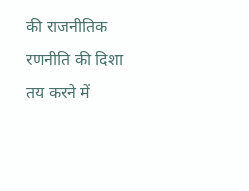की राजनीतिक रणनीति की दिशा तय करने में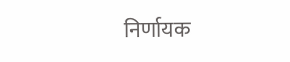निर्णायक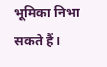भूमिका निभा सकते हैं।